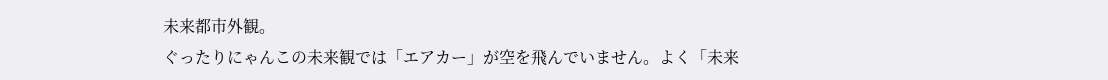未来都市外観。
ぐったりにゃんこの未来観では「エアカー」が空を飛んでいません。よく「未来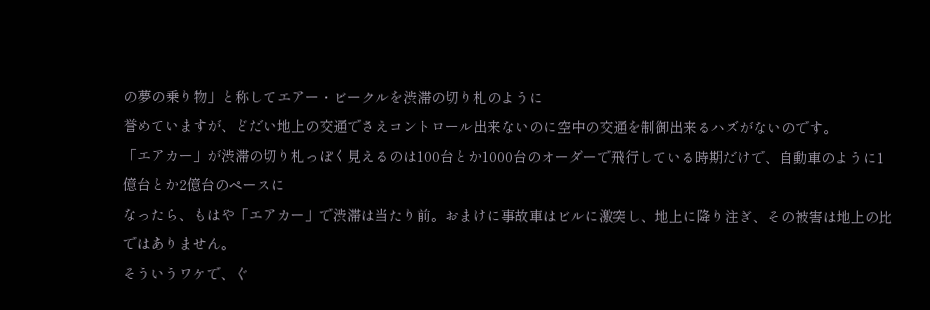の夢の乗り物」と称してエアー・ビークルを渋滞の切り札のように
誉めていますが、どだい地上の交通でさえコントロール出来ないのに空中の交通を制御出来るハズがないのです。
「エアカー」が渋滞の切り札っぽく見えるのは100台とか1000台のオーダーで飛行している時期だけで、自動車のように1億台とか2億台のペースに
なったら、もはや「エアカー」で渋滞は当たり前。おまけに事故車はビルに激突し、地上に降り注ぎ、その被害は地上の比ではありません。
そういうワケで、ぐ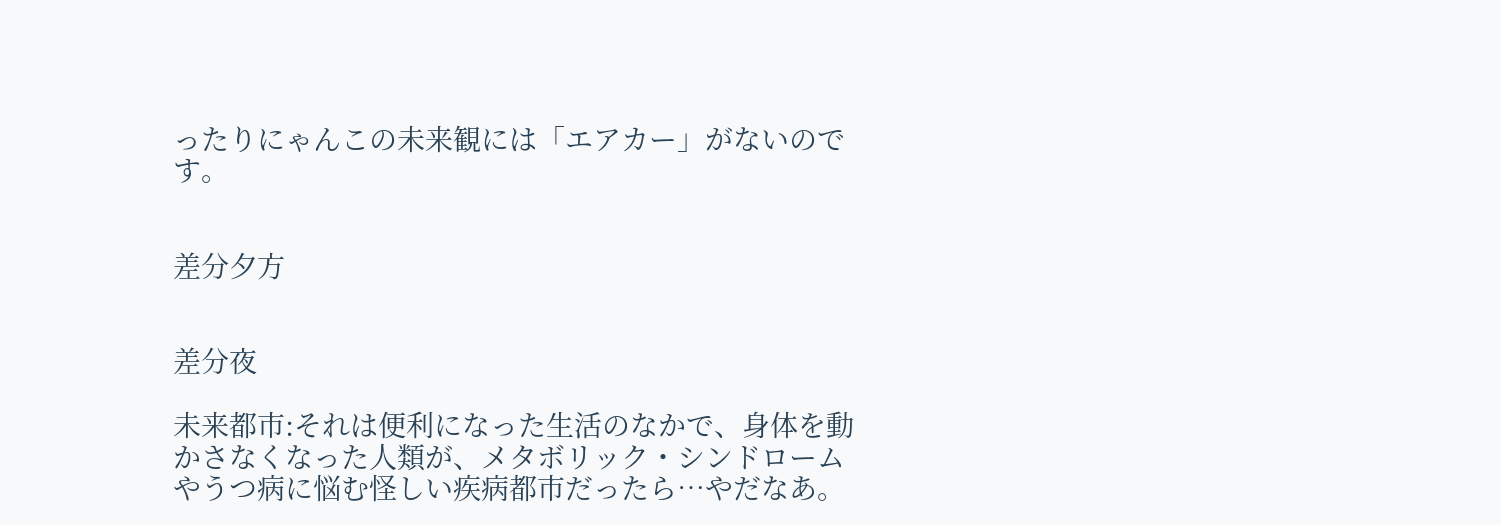ったりにゃんこの未来観には「エアカー」がないのです。


差分夕方


差分夜

未来都市:それは便利になった生活のなかで、身体を動かさなくなった人類が、メタボリック・シンドロームやうつ病に悩む怪しい疾病都市だったら…やだなあ。